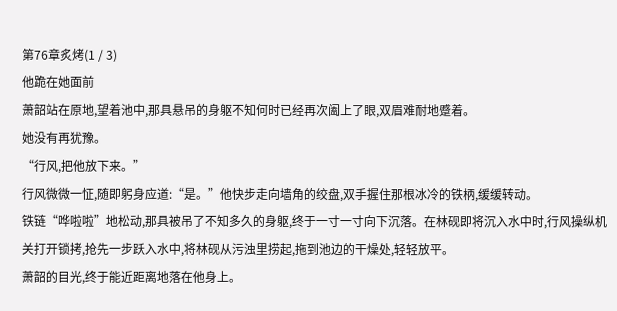第76章炙烤(1 / 3)
他跪在她面前
萧韶站在原地,望着池中,那具悬吊的身躯不知何时已经再次阖上了眼,双眉难耐地蹙着。
她没有再犹豫。
“行风,把他放下来。”
行风微微一怔,随即躬身应道:“是。”他快步走向墙角的绞盘,双手握住那根冰冷的铁柄,缓缓转动。
铁链“哗啦啦”地松动,那具被吊了不知多久的身躯,终于一寸一寸向下沉落。在林砚即将沉入水中时,行风操纵机关打开锁拷,抢先一步跃入水中,将林砚从污浊里捞起,拖到池边的干燥处,轻轻放平。
萧韶的目光,终于能近距离地落在他身上。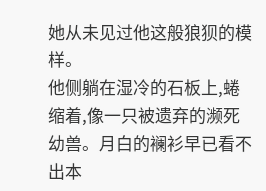她从未见过他这般狼狈的模样。
他侧躺在湿冷的石板上,蜷缩着,像一只被遗弃的濒死幼兽。月白的襕衫早已看不出本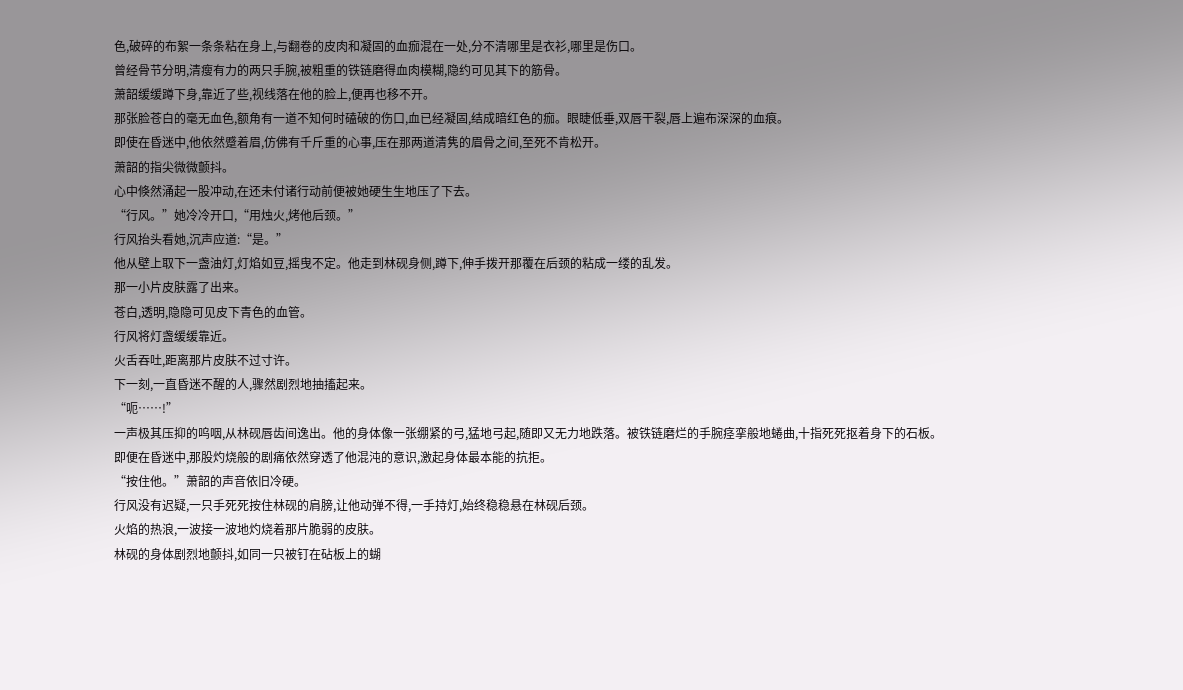色,破碎的布絮一条条粘在身上,与翻卷的皮肉和凝固的血痂混在一处,分不清哪里是衣衫,哪里是伤口。
曾经骨节分明,清瘦有力的两只手腕,被粗重的铁链磨得血肉模糊,隐约可见其下的筋骨。
萧韶缓缓蹲下身,靠近了些,视线落在他的脸上,便再也移不开。
那张脸苍白的毫无血色,额角有一道不知何时磕破的伤口,血已经凝固,结成暗红色的痂。眼睫低垂,双唇干裂,唇上遍布深深的血痕。
即使在昏迷中,他依然蹙着眉,仿佛有千斤重的心事,压在那两道清隽的眉骨之间,至死不肯松开。
萧韶的指尖微微颤抖。
心中倏然涌起一股冲动,在还未付诸行动前便被她硬生生地压了下去。
“行风。”她冷冷开口,“用烛火,烤他后颈。”
行风抬头看她,沉声应道:“是。”
他从壁上取下一盏油灯,灯焰如豆,摇曳不定。他走到林砚身侧,蹲下,伸手拨开那覆在后颈的粘成一缕的乱发。
那一小片皮肤露了出来。
苍白,透明,隐隐可见皮下青色的血管。
行风将灯盏缓缓靠近。
火舌吞吐,距离那片皮肤不过寸许。
下一刻,一直昏迷不醒的人,骤然剧烈地抽搐起来。
“呃……!”
一声极其压抑的呜咽,从林砚唇齿间逸出。他的身体像一张绷紧的弓,猛地弓起,随即又无力地跌落。被铁链磨烂的手腕痉挛般地蜷曲,十指死死抠着身下的石板。
即便在昏迷中,那股灼烧般的剧痛依然穿透了他混沌的意识,激起身体最本能的抗拒。
“按住他。”萧韶的声音依旧冷硬。
行风没有迟疑,一只手死死按住林砚的肩膀,让他动弹不得,一手持灯,始终稳稳悬在林砚后颈。
火焰的热浪,一波接一波地灼烧着那片脆弱的皮肤。
林砚的身体剧烈地颤抖,如同一只被钉在砧板上的蝴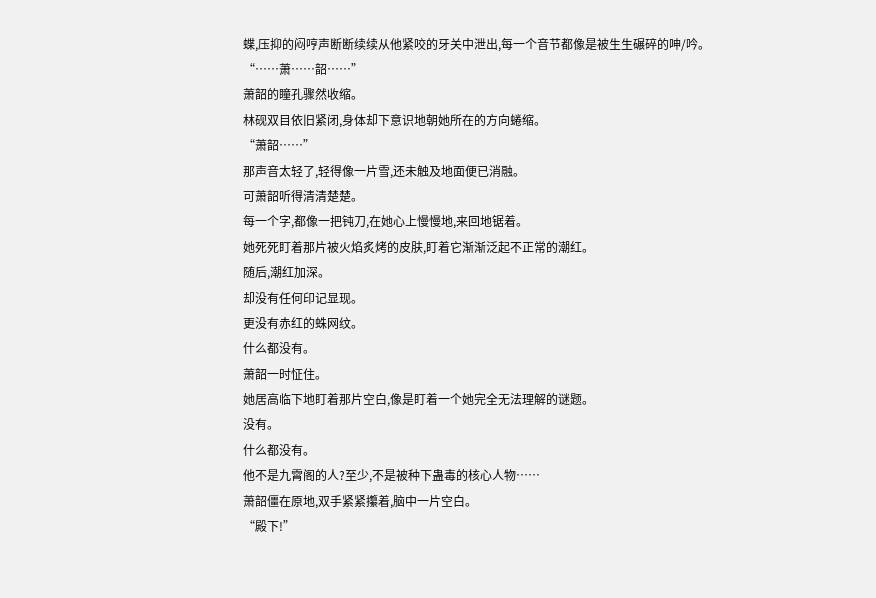蝶,压抑的闷哼声断断续续从他紧咬的牙关中泄出,每一个音节都像是被生生碾碎的呻/吟。
“……萧……韶……”
萧韶的瞳孔骤然收缩。
林砚双目依旧紧闭,身体却下意识地朝她所在的方向蜷缩。
“萧韶……”
那声音太轻了,轻得像一片雪,还未触及地面便已消融。
可萧韶听得清清楚楚。
每一个字,都像一把钝刀,在她心上慢慢地,来回地锯着。
她死死盯着那片被火焰炙烤的皮肤,盯着它渐渐泛起不正常的潮红。
随后,潮红加深。
却没有任何印记显现。
更没有赤红的蛛网纹。
什么都没有。
萧韶一时怔住。
她居高临下地盯着那片空白,像是盯着一个她完全无法理解的谜题。
没有。
什么都没有。
他不是九霄阁的人?至少,不是被种下蛊毒的核心人物……
萧韶僵在原地,双手紧紧攥着,脑中一片空白。
“殿下!”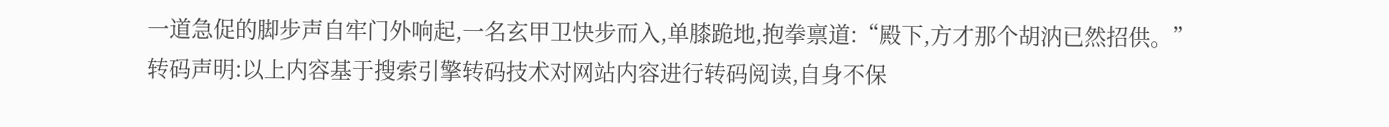一道急促的脚步声自牢门外响起,一名玄甲卫快步而入,单膝跪地,抱拳禀道:“殿下,方才那个胡汭已然招供。”
转码声明:以上内容基于搜索引擎转码技术对网站内容进行转码阅读,自身不保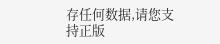存任何数据,请您支持正版